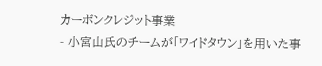カーボンクレジット事業
- 小宮山氏のチームが「ワイドタウン」を用いた事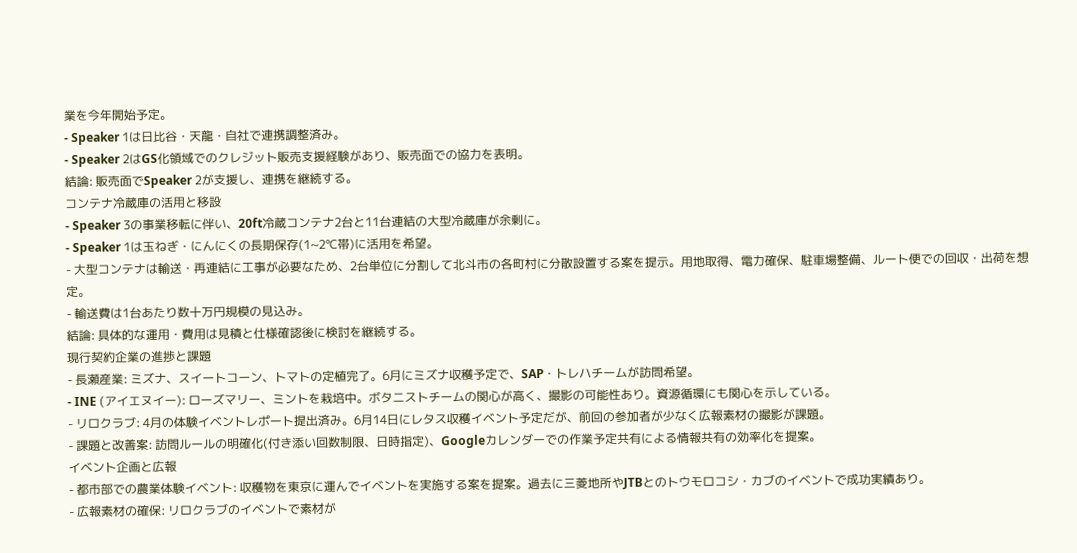業を今年開始予定。
- Speaker 1は日比谷・天龍・自社で連携調整済み。
- Speaker 2はGS化領域でのクレジット販売支援経験があり、販売面での協力を表明。
結論: 販売面でSpeaker 2が支援し、連携を継続する。
コンテナ冷蔵庫の活用と移設
- Speaker 3の事業移転に伴い、20ft冷蔵コンテナ2台と11台連結の大型冷蔵庫が余剰に。
- Speaker 1は玉ねぎ・にんにくの長期保存(1~2℃帯)に活用を希望。
- 大型コンテナは輸送・再連結に工事が必要なため、2台単位に分割して北斗市の各町村に分散設置する案を提示。用地取得、電力確保、駐車場整備、ルート便での回収・出荷を想定。
- 輸送費は1台あたり数十万円規模の見込み。
結論: 具体的な運用・費用は見積と仕様確認後に検討を継続する。
現行契約企業の進捗と課題
- 長瀬産業: ミズナ、スイートコーン、トマトの定植完了。6月にミズナ収穫予定で、SAP・トレハチームが訪問希望。
- INE (アイエヌイー): ローズマリー、ミントを栽培中。ボタニストチームの関心が高く、撮影の可能性あり。資源循環にも関心を示している。
- リロクラブ: 4月の体験イベントレポート提出済み。6月14日にレタス収穫イベント予定だが、前回の参加者が少なく広報素材の撮影が課題。
- 課題と改善案: 訪問ルールの明確化(付き添い回数制限、日時指定)、Googleカレンダーでの作業予定共有による情報共有の効率化を提案。
イベント企画と広報
- 都市部での農業体験イベント: 収穫物を東京に運んでイベントを実施する案を提案。過去に三菱地所やJTBとのトウモロコシ・カブのイベントで成功実績あり。
- 広報素材の確保: リロクラブのイベントで素材が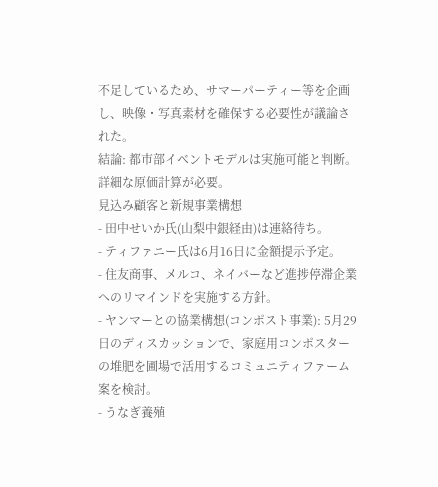不足しているため、サマーパーティー等を企画し、映像・写真素材を確保する必要性が議論された。
結論: 都市部イベントモデルは実施可能と判断。詳細な原価計算が必要。
見込み顧客と新規事業構想
- 田中せいか氏(山梨中銀経由)は連絡待ち。
- ティファニー氏は6月16日に金額提示予定。
- 住友商事、メルコ、ネイバーなど進捗停滞企業へのリマインドを実施する方針。
- ヤンマーとの協業構想(コンポスト事業): 5月29日のディスカッションで、家庭用コンポスターの堆肥を圃場で活用するコミュニティファーム案を検討。
- うなぎ養殖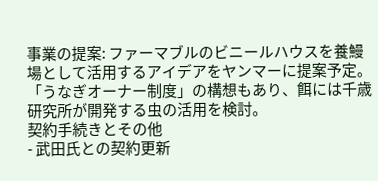事業の提案: ファーマブルのビニールハウスを養鰻場として活用するアイデアをヤンマーに提案予定。「うなぎオーナー制度」の構想もあり、餌には千歳研究所が開発する虫の活用を検討。
契約手続きとその他
- 武田氏との契約更新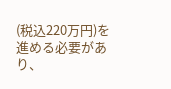(税込220万円)を進める必要があり、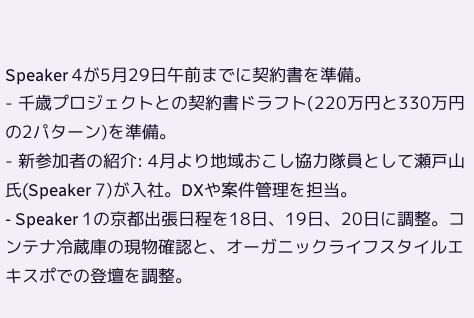Speaker 4が5月29日午前までに契約書を準備。
- 千歳プロジェクトとの契約書ドラフト(220万円と330万円の2パターン)を準備。
- 新参加者の紹介: 4月より地域おこし協力隊員として瀬戸山氏(Speaker 7)が入社。DXや案件管理を担当。
- Speaker 1の京都出張日程を18日、19日、20日に調整。コンテナ冷蔵庫の現物確認と、オーガニックライフスタイルエキスポでの登壇を調整。